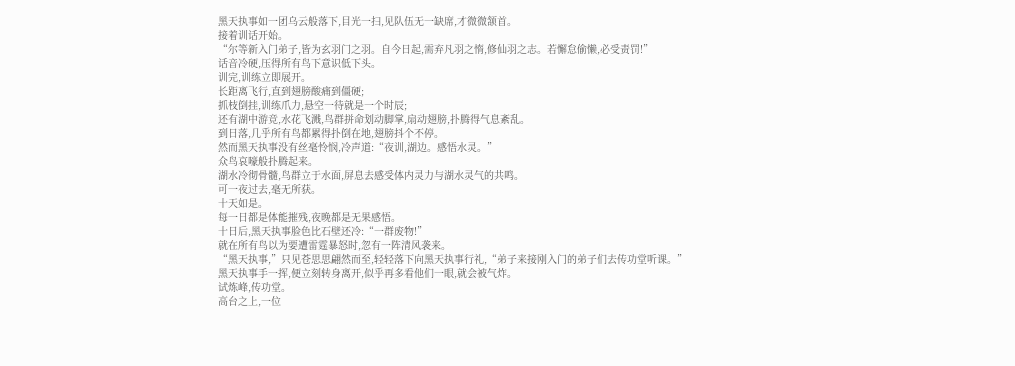黑天执事如一团乌云般落下,目光一扫,见队伍无一缺席,才微微颔首。
接着训话开始。
“尔等新入门弟子,皆为玄羽门之羽。自今日起,需弃凡羽之惰,修仙羽之志。若懈怠偷懒,必受责罚!”
话音冷硬,压得所有鸟下意识低下头。
训完,训练立即展开。
长距离飞行,直到翅膀酸痛到僵硬;
抓枝倒挂,训练爪力,悬空一待就是一个时辰;
还有湖中游竞,水花飞溅,鸟群拼命划动脚掌,扇动翅膀,扑腾得气息紊乱。
到日落,几乎所有鸟都累得扑倒在地,翅膀抖个不停。
然而黑天执事没有丝毫怜悯,冷声道:“夜训,湖边。感悟水灵。”
众鸟哀嚎般扑腾起来。
湖水冷彻骨髓,鸟群立于水面,屏息去感受体内灵力与湖水灵气的共鸣。
可一夜过去,毫无所获。
十天如是。
每一日都是体能摧残,夜晚都是无果感悟。
十日后,黑天执事脸色比石壁还冷:“一群废物!”
就在所有鸟以为要遭雷霆暴怒时,忽有一阵清风袭来。
“黑天执事,”只见苍思思翩然而至,轻轻落下向黑天执事行礼,“弟子来接刚入门的弟子们去传功堂听课。”
黑天执事手一挥,便立刻转身离开,似乎再多看他们一眼,就会被气炸。
试炼峰,传功堂。
高台之上,一位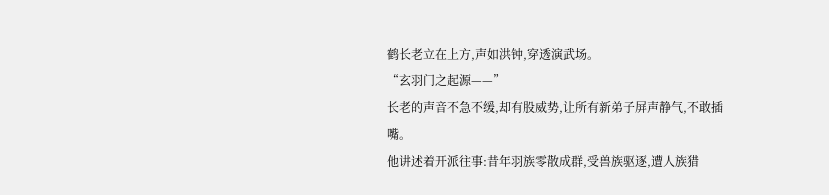鹤长老立在上方,声如洪钟,穿透演武场。
“玄羽门之起源——”
长老的声音不急不缓,却有股威势,让所有新弟子屏声静气,不敢插嘴。
他讲述着开派往事:昔年羽族零散成群,受兽族驱逐,遭人族猎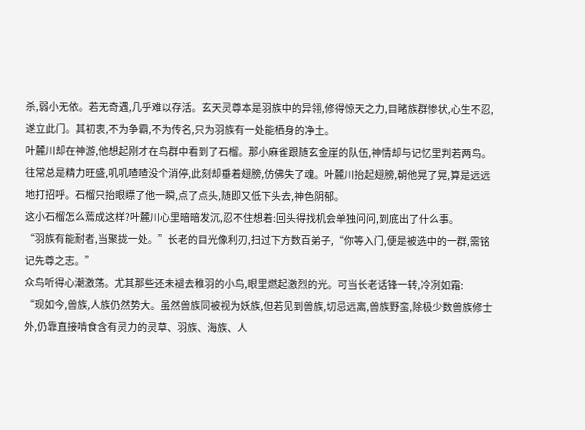杀,弱小无依。若无奇遇,几乎难以存活。玄天灵尊本是羽族中的异翎,修得惊天之力,目睹族群惨状,心生不忍,遂立此门。其初衷,不为争霸,不为传名,只为羽族有一处能栖身的净土。
叶麓川却在神游,他想起刚才在鸟群中看到了石榴。那小麻雀跟随玄金崖的队伍,神情却与记忆里判若两鸟。往常总是精力旺盛,叽叽喳喳没个消停,此刻却垂着翅膀,仿佛失了魂。叶麓川抬起翅膀,朝他晃了晃,算是远远地打招呼。石榴只抬眼瞟了他一瞬,点了点头,随即又低下头去,神色阴郁。
这小石榴怎么蔫成这样?叶麓川心里暗暗发沉,忍不住想着:回头得找机会单独问问,到底出了什么事。
“羽族有能耐者,当聚拢一处。”长老的目光像利刃,扫过下方数百弟子,“你等入门,便是被选中的一群,需铭记先尊之志。”
众鸟听得心潮激荡。尤其那些还未褪去稚羽的小鸟,眼里燃起激烈的光。可当长老话锋一转,冷冽如霜:
“现如今,兽族,人族仍然势大。虽然兽族同被视为妖族,但若见到兽族,切忌远离,兽族野蛮,除极少数兽族修士外,仍靠直接啃食含有灵力的灵草、羽族、海族、人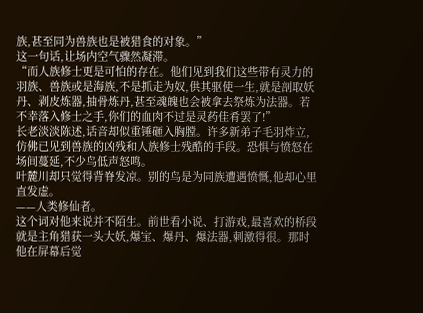族,甚至同为兽族也是被猎食的对象。”
这一句话,让场内空气骤然凝滞。
“而人族修士更是可怕的存在。他们见到我们这些带有灵力的羽族、兽族或是海族,不是抓走为奴,供其驱使一生,就是剖取妖丹、剥皮炼器,抽骨炼丹,甚至魂魄也会被拿去祭炼为法器。若不幸落入修士之手,你们的血肉不过是灵药佳肴罢了!”
长老淡淡陈述,话音却似重锤砸入胸膛。许多新弟子毛羽炸立,仿佛已见到兽族的凶残和人族修士残酷的手段。恐惧与愤怒在场间蔓延,不少鸟低声怒鸣。
叶麓川却只觉得背脊发凉。别的鸟是为同族遭遇愤慨,他却心里直发虚。
——人类修仙者。
这个词对他来说并不陌生。前世看小说、打游戏,最喜欢的桥段就是主角猎获一头大妖,爆宝、爆丹、爆法器,刺激得很。那时他在屏幕后觉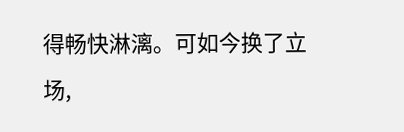得畅快淋漓。可如今换了立场,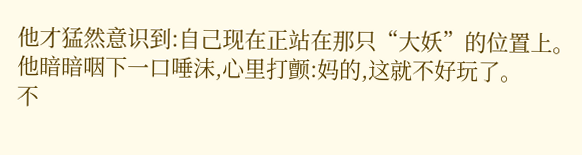他才猛然意识到:自己现在正站在那只“大妖”的位置上。
他暗暗咽下一口唾沫,心里打颤:妈的,这就不好玩了。
不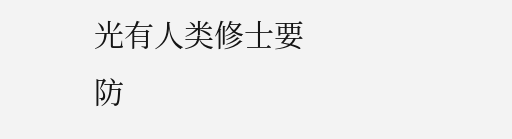光有人类修士要防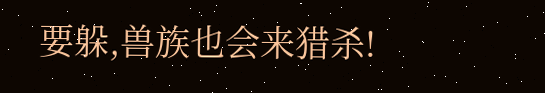要躲,兽族也会来猎杀!